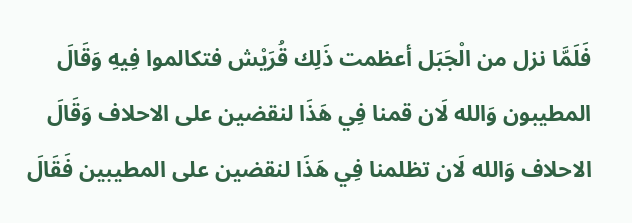فَلَمَّا نزل من الْجَبَل أعظمت ذَلِك قُرَيْش فتكالموا فِيهِ وَقَالَ المطيبون وَالله لَان قمنا فِي هَذَا لنقضين على الاحلاف وَقَالَ الاحلاف وَالله لَان تظلمنا فِي هَذَا لنقضين على المطيبين فَقَالَ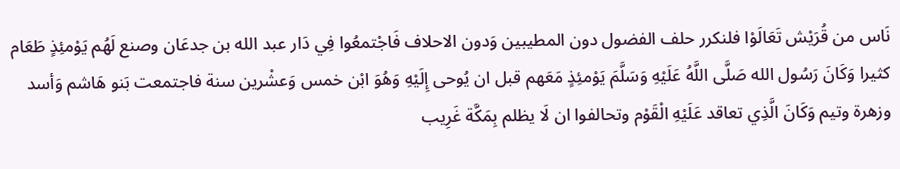نَاس من قُرَيْش تَعَالَوْا فلنكرر حلف الفضول دون المطيبين وَدون الاحلاف فَاجْتمعُوا فِي دَار عبد الله بن جدعَان وصنع لَهُم يَوْمئِذٍ طَعَام كثيرا وَكَانَ رَسُول الله صَلَّى اللَّهُ عَلَيْهِ وَسَلَّمَ يَوْمئِذٍ مَعَهم قبل ان يُوحى إِلَيْهِ وَهُوَ ابْن خمس وَعشْرين سنة فاجتمعت بَنو هَاشم وَأسد وزهرة وتيم وَكَانَ الَّذِي تعاقد عَلَيْهِ الْقَوْم وتحالفوا ان لَا يظلم بِمَكَّة غَرِيب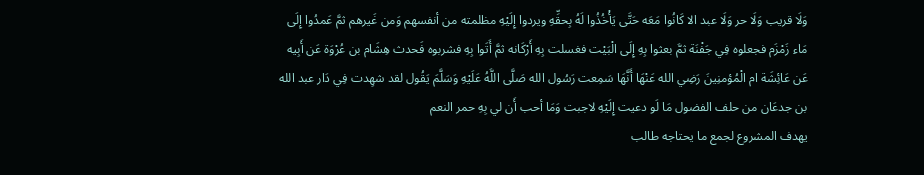وَلَا قريب وَلَا حر وَلَا عبد الا كَانُوا مَعَه حَتَّى يَأْخُذُوا لَهُ بِحقِّهِ ويردوا إِلَيْهِ مظلمته من أنفسهم وَمن غَيرهم ثمَّ عَمدُوا إِلَى مَاء زَمْزَم فجعلوه فِي جَفْنَة ثمَّ بعثوا بِهِ إِلَى الْبَيْت فغسلت بِهِ أَرْكَانه ثمَّ أَتَوا بِهِ فشربوه فَحدث هِشَام بن عُرْوَة عَن أَبِيه عَن عَائِشَة ام الْمُؤمنِينَ رَضِي الله عَنْهَا أَنَّهَا سَمِعت رَسُول الله صَلَّى اللَّهُ عَلَيْهِ وَسَلَّمَ يَقُول لقد شهِدت فِي دَار عبد الله بن جدعَان من حلف الفضول مَا لَو دعيت إِلَيْهِ لاجبت وَمَا أحب أَن لي بِهِ حمر النعم
يهدف المشروع لجمع ما يحتاجه طالب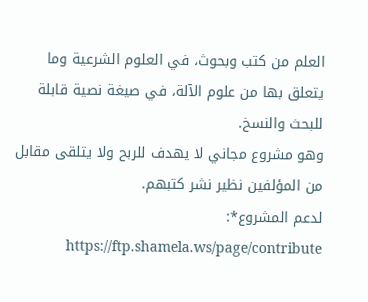العلم من كتب وبحوث، في العلوم الشرعية وما يتعلق بها من علوم الآلة، في صيغة نصية قابلة للبحث والنسخ.
وهو مشروع مجاني لا يهدف للربح ولا يتلقى مقابل من المؤلفين نظير نشر كتبهم.
لدعم المشروع*: https://ftp.shamela.ws/page/contribute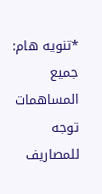*تنويه هام: جميع المساهمات توجه للمصاريف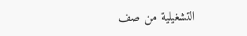التشغيلية من صف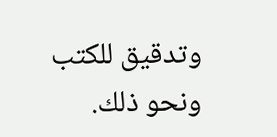وتدقيق للكتب ونحو ذلك.